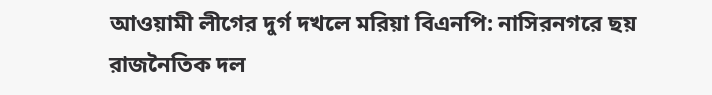আওয়ামী লীগের দুর্গ দখলে মরিয়া বিএনপি: নাসিরনগরে ছয় রাজনৈতিক দল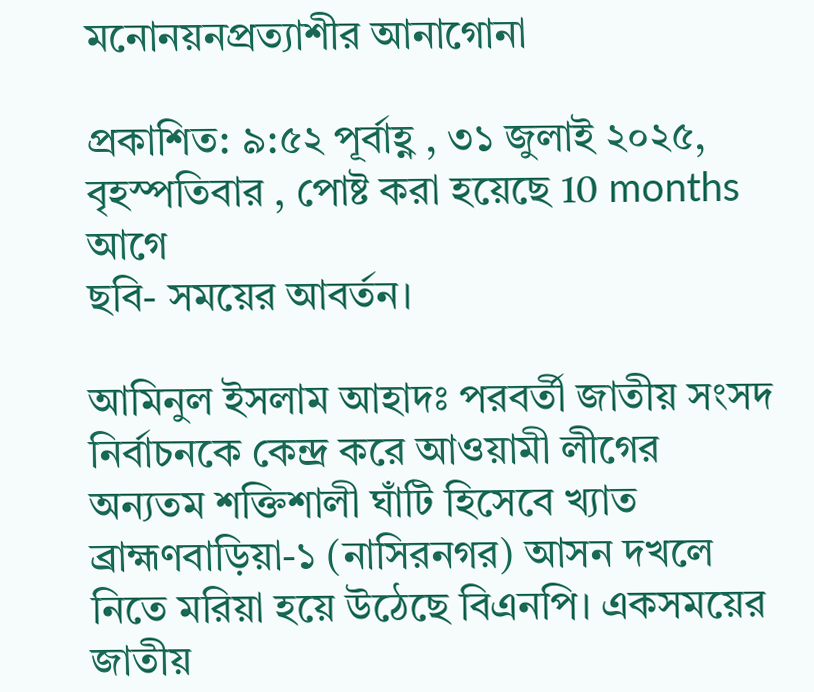মনোনয়নপ্রত্যাশীর আনাগোনা

প্রকাশিত: ৯:৫২ পূর্বাহ্ণ , ৩১ জুলাই ২০২৫, বৃহস্পতিবার , পোষ্ট করা হয়েছে 10 months আগে
ছবি- সময়ের আবর্তন।

আমিনুল ইসলাম আহাদঃ পরবর্তী জাতীয় সংসদ নির্বাচনকে কেন্দ্র করে আওয়ামী লীগের অন্যতম শক্তিশালী ঘাঁটি হিসেবে খ্যাত ব্রাহ্মণবাড়িয়া-১ (নাসিরনগর) আসন দখলে নিতে মরিয়া হয়ে উঠেছে বিএনপি। একসময়ের জাতীয়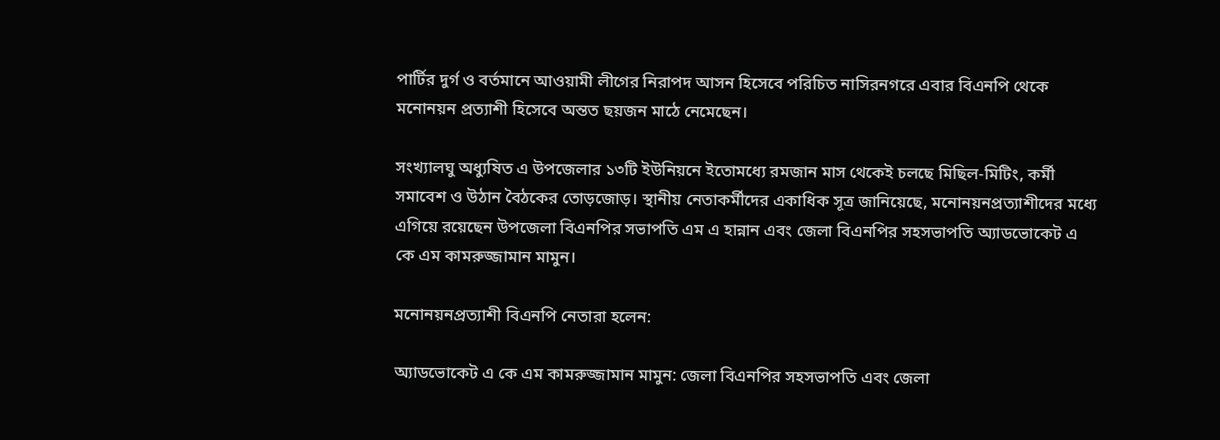পার্টির দুর্গ ও বর্তমানে আওয়ামী লীগের নিরাপদ আসন হিসেবে পরিচিত নাসিরনগরে এবার বিএনপি থেকে মনোনয়ন প্রত্যাশী হিসেবে অন্তত ছয়জন মাঠে নেমেছেন।

সংখ্যালঘু অধ্যুষিত এ উপজেলার ১৩টি ইউনিয়নে ইতোমধ্যে রমজান মাস থেকেই চলছে মিছিল-মিটিং, কর্মী সমাবেশ ও উঠান বৈঠকের তোড়জোড়। স্থানীয় নেতাকর্মীদের একাধিক সূত্র জানিয়েছে, মনোনয়নপ্রত্যাশীদের মধ্যে এগিয়ে রয়েছেন উপজেলা বিএনপির সভাপতি এম এ হান্নান এবং জেলা বিএনপির সহসভাপতি অ্যাডভোকেট এ কে এম কামরুজ্জামান মামুন।

মনোনয়নপ্রত্যাশী বিএনপি নেতারা হলেন:

অ্যাডভোকেট এ কে এম কামরুজ্জামান মামুন: জেলা বিএনপির সহসভাপতি এবং জেলা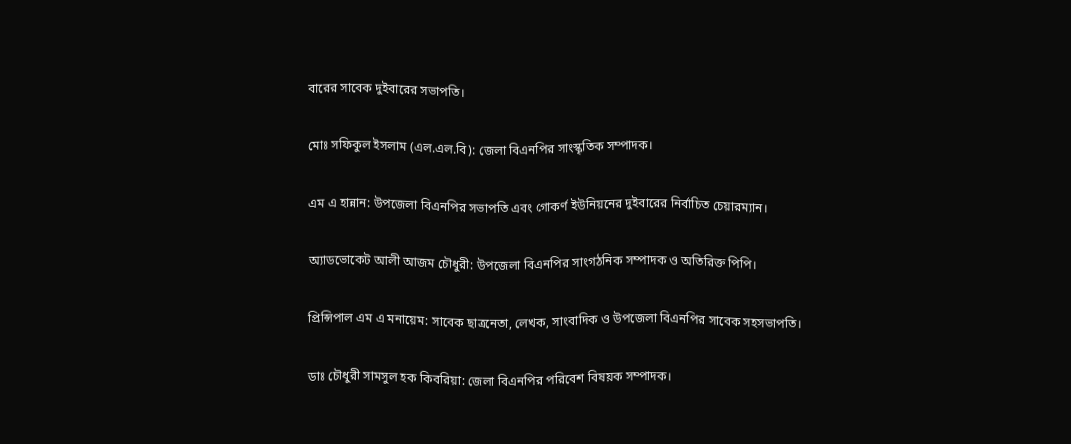বারের সাবেক দুইবারের সভাপতি।

মোঃ সফিকুল ইসলাম (এল.এল.বি): জেলা বিএনপির সাংস্কৃতিক সম্পাদক।

এম এ হান্নান: উপজেলা বিএনপির সভাপতি এবং গোকর্ণ ইউনিয়নের দুইবারের নির্বাচিত চেয়ারম্যান।

অ্যাডভোকেট আলী আজম চৌধুরী: উপজেলা বিএনপির সাংগঠনিক সম্পাদক ও অতিরিক্ত পিপি।

প্রিন্সিপাল এম এ মনায়েম: সাবেক ছাত্রনেতা, লেখক, সাংবাদিক ও উপজেলা বিএনপির সাবেক সহসভাপতি।

ডাঃ চৌধুরী সামসুল হক কিবরিয়া: জেলা বিএনপির পরিবেশ বিষয়ক সম্পাদক।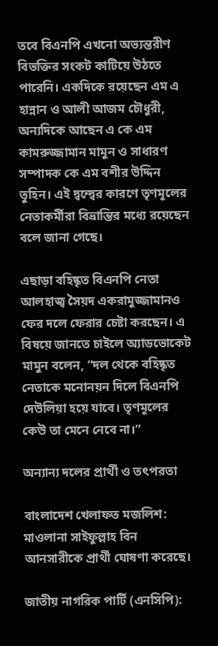তবে বিএনপি এখনো অভ্যন্তরীণ বিভক্তির সংকট কাটিয়ে উঠতে পারেনি। একদিকে রয়েছেন এম এ হান্নান ও আলী আজম চৌধুরী, অন্যদিকে আছেন এ কে এম কামরুজ্জামান মামুন ও সাধারণ সম্পাদক কে এম বশীর উদ্দিন তুহিন। এই দ্বন্দ্বের কারণে তৃণমূলের নেতাকর্মীরা বিভ্রান্তির মধ্যে রয়েছেন বলে জানা গেছে।

এছাড়া বহিষ্কৃত বিএনপি নেতা আলহাজ্ব সৈয়দ একরামুজ্জামানও ফের দলে ফেরার চেষ্টা করছেন। এ বিষয়ে জানতে চাইলে অ্যাডভোকেট মামুন বলেন, “দল থেকে বহিষ্কৃত নেতাকে মনোনয়ন দিলে বিএনপি দেউলিয়া হয়ে যাবে। তৃণমূলের কেউ তা মেনে নেবে না।”

অন্যান্য দলের প্রার্থী ও তৎপরতা

বাংলাদেশ খেলাফত মজলিশ: মাওলানা সাইফুল্লাহ বিন আনসারীকে প্রার্থী ঘোষণা করেছে।

জাতীয় নাগরিক পার্টি (এনসিপি):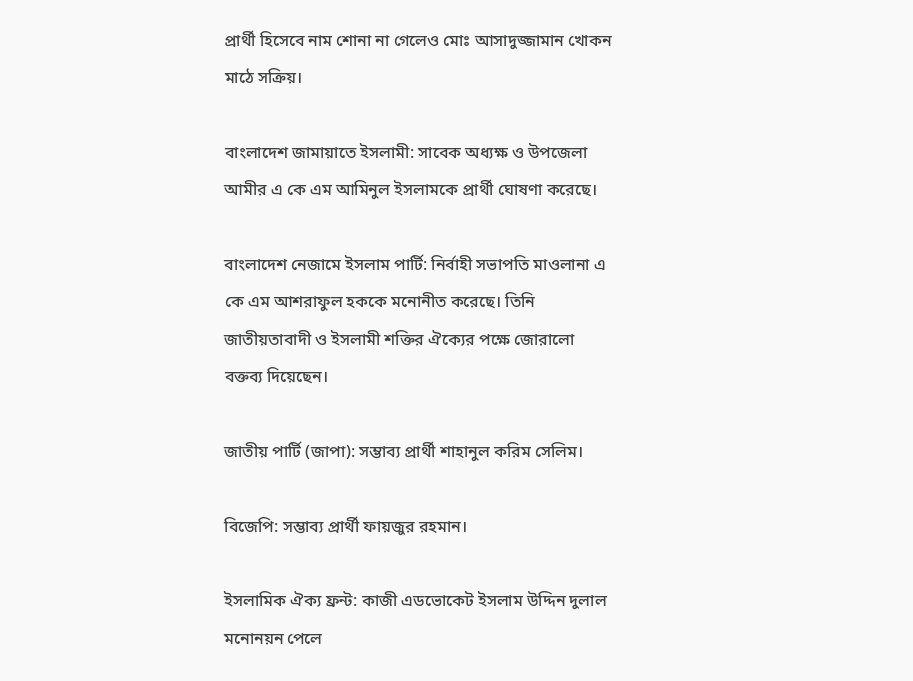প্রার্থী হিসেবে নাম শোনা না গেলেও মোঃ আসাদুজ্জামান খোকন মাঠে সক্রিয়।

বাংলাদেশ জামায়াতে ইসলামী: সাবেক অধ্যক্ষ ও উপজেলা আমীর এ কে এম আমিনুল ইসলামকে প্রার্থী ঘোষণা করেছে।

বাংলাদেশ নেজামে ইসলাম পার্টি: নির্বাহী সভাপতি মাওলানা এ কে এম আশরাফুল হককে মনোনীত করেছে। তিনি জাতীয়তাবাদী ও ইসলামী শক্তির ঐক্যের পক্ষে জোরালো বক্তব্য দিয়েছেন।

জাতীয় পার্টি (জাপা): সম্ভাব্য প্রার্থী শাহানুল করিম সেলিম।

বিজেপি: সম্ভাব্য প্রার্থী ফায়জুর রহমান।

ইসলামিক ঐক্য ফ্রন্ট: কাজী এডভোকেট ইসলাম উদ্দিন দুলাল মনোনয়ন পেলে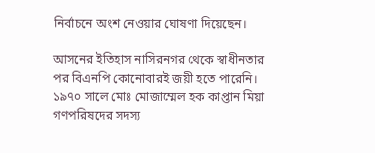নির্বাচনে অংশ নেওয়ার ঘোষণা দিয়েছেন।

আসনের ইতিহাস নাসিরনগর থেকে স্বাধীনতার পর বিএনপি কোনোবারই জয়ী হতে পারেনি। ১৯৭০ সালে মোঃ মোজাম্মেল হক কাপ্তান মিয়া গণপরিষদের সদস্য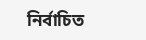নির্বাচিত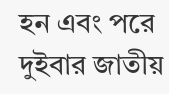হন এবং পরে দুইবার জাতীয়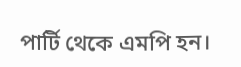পার্টি থেকে এমপি হন।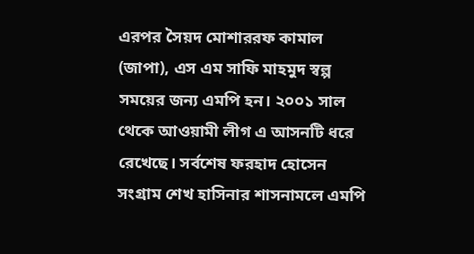এরপর সৈয়দ মোশাররফ কামাল (জাপা), এস এম সাফি মাহমুদ স্বল্প সময়ের জন্য এমপি হন। ২০০১ সাল থেকে আওয়ামী লীগ এ আসনটি ধরে রেখেছে। সর্বশেষ ফরহাদ হোসেন সংগ্রাম শেখ হাসিনার শাসনামলে এমপি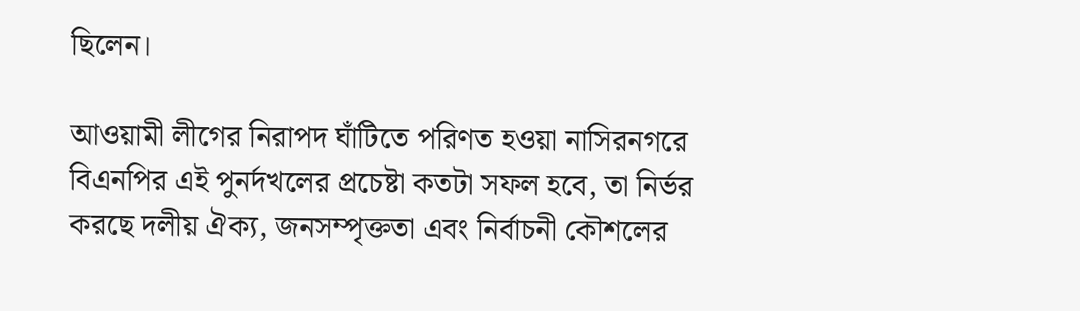ছিলেন।

আওয়ামী লীগের নিরাপদ ঘাঁটিতে পরিণত হওয়া নাসিরনগরে বিএনপির এই পুনর্দখলের প্রচেষ্টা কতটা সফল হবে, তা নির্ভর করছে দলীয় ঐক্য, জনসম্পৃক্ততা এবং নির্বাচনী কৌশলের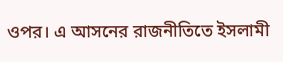ওপর। এ আসনের রাজনীতিতে ইসলামী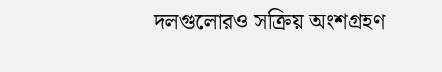দলগুলোরও সক্রিয় অংশগ্রহণ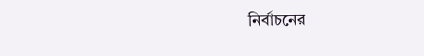নির্বাচনের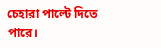চেহারা পাল্টে দিতে পারে।